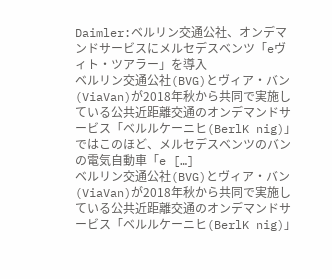Daimler:ベルリン交通公社、オンデマンドサービスにメルセデスベンツ「eヴィト・ツアラー」を導入
ベルリン交通公社(BVG)とヴィア・バン(ViaVan)が2018年秋から共同で実施している公共近距離交通のオンデマンドサービス「ベルルケーニヒ(BerlK nig)」ではこのほど、メルセデスベンツのバンの電気自動車「e […]
ベルリン交通公社(BVG)とヴィア・バン(ViaVan)が2018年秋から共同で実施している公共近距離交通のオンデマンドサービス「ベルルケーニヒ(BerlK nig)」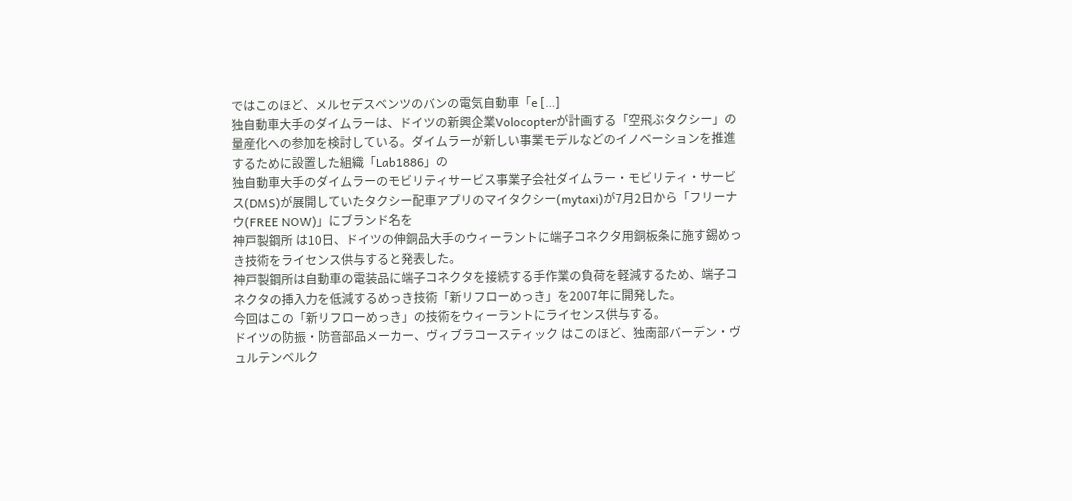ではこのほど、メルセデスベンツのバンの電気自動車「e […]
独自動車大手のダイムラーは、ドイツの新興企業Volocopterが計画する「空飛ぶタクシー」の量産化への参加を検討している。ダイムラーが新しい事業モデルなどのイノベーションを推進するために設置した組織「Lab1886」の
独自動車大手のダイムラーのモビリティサービス事業子会社ダイムラー・モビリティ・サービス(DMS)が展開していたタクシー配車アプリのマイタクシー(mytaxi)が7月2日から「フリーナウ(FREE NOW)」にブランド名を
神戸製鋼所 は10日、ドイツの伸銅品大手のウィーラントに端子コネクタ用銅板条に施す錫めっき技術をライセンス供与すると発表した。
神戸製鋼所は自動車の電装品に端子コネクタを接続する手作業の負荷を軽減するため、端子コネクタの挿入力を低減するめっき技術「新リフローめっき」を2007年に開発した。
今回はこの「新リフローめっき」の技術をウィーラントにライセンス供与する。
ドイツの防振・防音部品メーカー、ヴィブラコースティック はこのほど、独南部バーデン・ヴュルテンベルク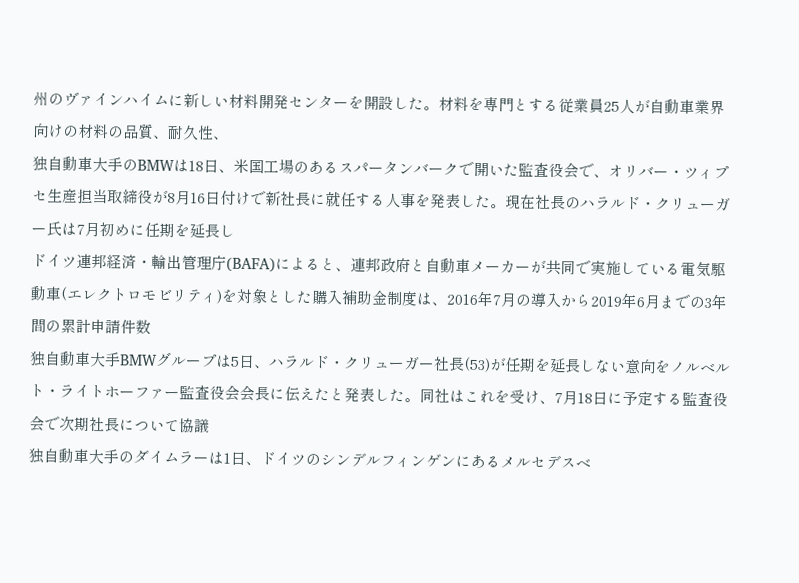州のヴァインハイムに新しい材料開発センターを開設した。材料を専門とする従業員25人が自動車業界向けの材料の品質、耐久性、
独自動車大手のBMWは18日、米国工場のあるスパータンバークで開いた監査役会で、オリバー・ツィプセ生産担当取締役が8月16日付けで新社長に就任する人事を発表した。現在社長のハラルド・クリューガー氏は7月初めに任期を延長し
ドイツ連邦経済・輸出管理庁(BAFA)によると、連邦政府と自動車メーカーが共同で実施している電気駆動車(エレクトロモビリティ)を対象とした購入補助金制度は、2016年7月の導入から2019年6月までの3年間の累計申請件数
独自動車大手BMWグループは5日、ハラルド・クリューガー社長(53)が任期を延長しない意向をノルベルト・ライトホーファー監査役会会長に伝えたと発表した。同社はこれを受け、7月18日に予定する監査役会で次期社長について協議
独自動車大手のダイムラーは1日、ドイツのシンデルフィンゲンにあるメルセデスベ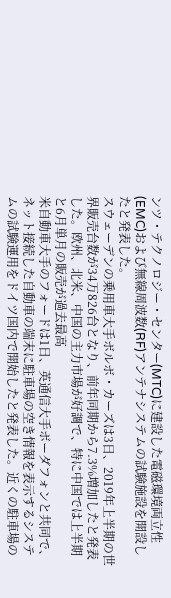ンツ・テクノロジー・センター(MTC)に建設した電磁環境両立性(EMC)および無線周波数(RF)アンテナシステムの試験施設を開設したと発表した。
スウェーデンの乗用車大手ボルボ・カーズは3日、2019年上半期の世界販売台数が34万826台となり、前年同期から7.3%増加したと発表した。欧州、北米、中国の主力市場が好調で、特に中国では上半期と6月単月の販売が過去最高
米自動車大手のフォードは1日、英通信大手ボーダフォンと共同で、ネット接続した自動車の端末に駐車場の空き情報を表示するシステムの試験運用をドイツ国内で開始したと発表した。近くの駐車場の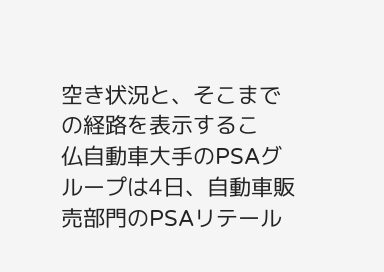空き状況と、そこまでの経路を表示するこ
仏自動車大手のPSAグループは4日、自動車販売部門のPSAリテール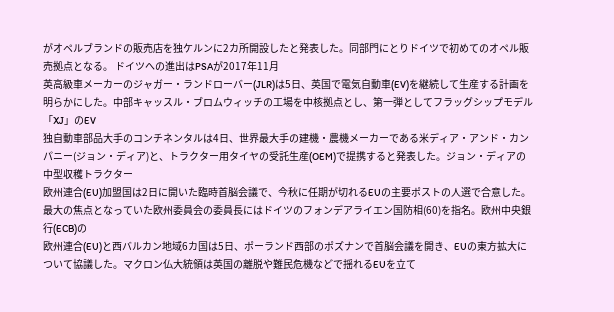がオペルブランドの販売店を独ケルンに2カ所開設したと発表した。同部門にとりドイツで初めてのオペル販売拠点となる。 ドイツへの進出はPSAが2017年11月
英高級車メーカーのジャガー・ランドローバー(JLR)は5日、英国で電気自動車(EV)を継続して生産する計画を明らかにした。中部キャッスル・ブロムウィッチの工場を中核拠点とし、第一弾としてフラッグシップモデル「XJ」のEV
独自動車部品大手のコンチネンタルは4日、世界最大手の建機・農機メーカーである米ディア・アンド・カンパニー(ジョン・ディア)と、トラクター用タイヤの受託生産(OEM)で提携すると発表した。ジョン・ディアの中型収穫トラクター
欧州連合(EU)加盟国は2日に開いた臨時首脳会議で、今秋に任期が切れるEUの主要ポストの人選で合意した。最大の焦点となっていた欧州委員会の委員長にはドイツのフォンデアライエン国防相(60)を指名。欧州中央銀行(ECB)の
欧州連合(EU)と西バルカン地域6カ国は5日、ポーランド西部のポズナンで首脳会議を開き、EUの東方拡大について協議した。マクロン仏大統領は英国の離脱や難民危機などで揺れるEUを立て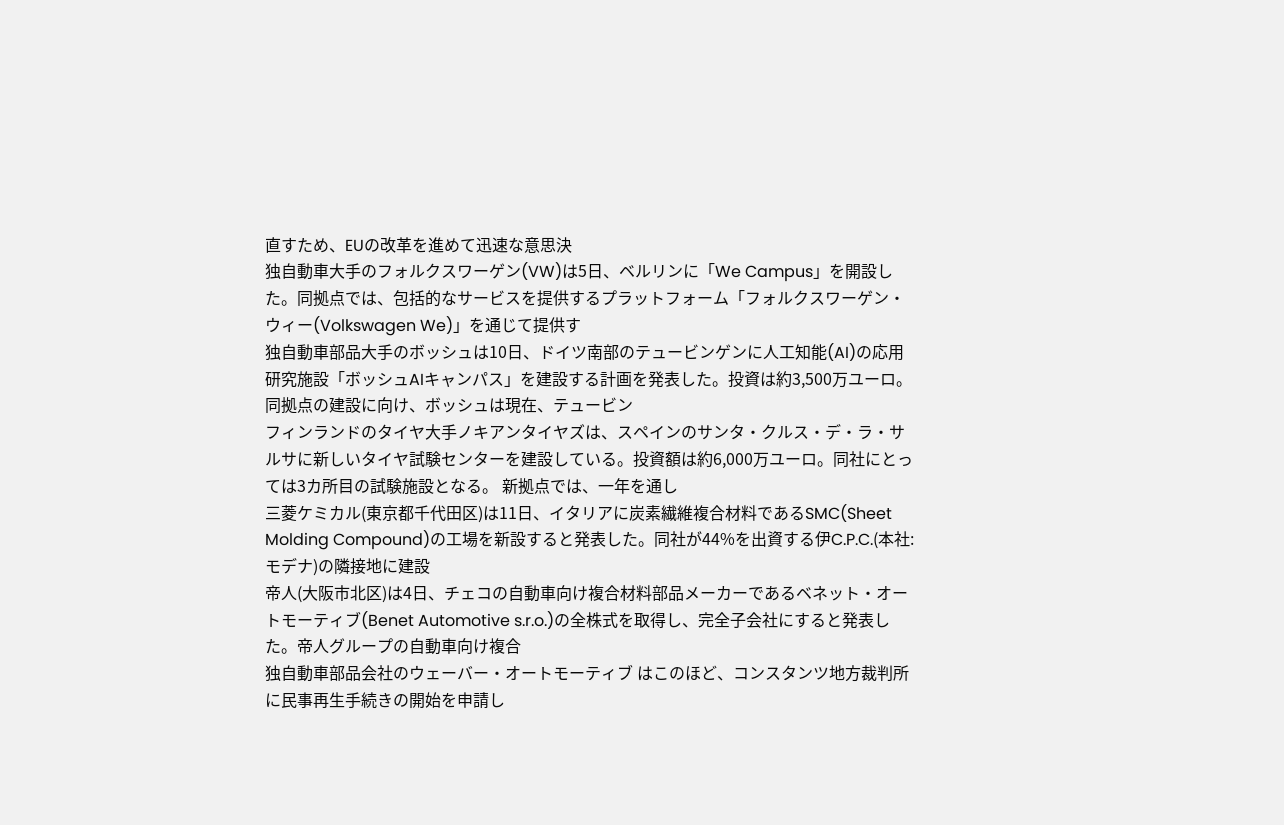直すため、EUの改革を進めて迅速な意思決
独自動車大手のフォルクスワーゲン(VW)は5日、ベルリンに「We Campus」を開設した。同拠点では、包括的なサービスを提供するプラットフォーム「フォルクスワーゲン・ウィー(Volkswagen We)」を通じて提供す
独自動車部品大手のボッシュは10日、ドイツ南部のテュービンゲンに人工知能(AI)の応用研究施設「ボッシュAIキャンパス」を建設する計画を発表した。投資は約3,500万ユーロ。同拠点の建設に向け、ボッシュは現在、テュービン
フィンランドのタイヤ大手ノキアンタイヤズは、スペインのサンタ・クルス・デ・ラ・サルサに新しいタイヤ試験センターを建設している。投資額は約6,000万ユーロ。同社にとっては3カ所目の試験施設となる。 新拠点では、一年を通し
三菱ケミカル(東京都千代田区)は11日、イタリアに炭素繊維複合材料であるSMC(Sheet Molding Compound)の工場を新設すると発表した。同社が44%を出資する伊C.P.C.(本社:モデナ)の隣接地に建設
帝人(大阪市北区)は4日、チェコの自動車向け複合材料部品メーカーであるベネット・オートモーティブ(Benet Automotive s.r.o.)の全株式を取得し、完全子会社にすると発表した。帝人グループの自動車向け複合
独自動車部品会社のウェーバー・オートモーティブ はこのほど、コンスタンツ地方裁判所に民事再生手続きの開始を申請し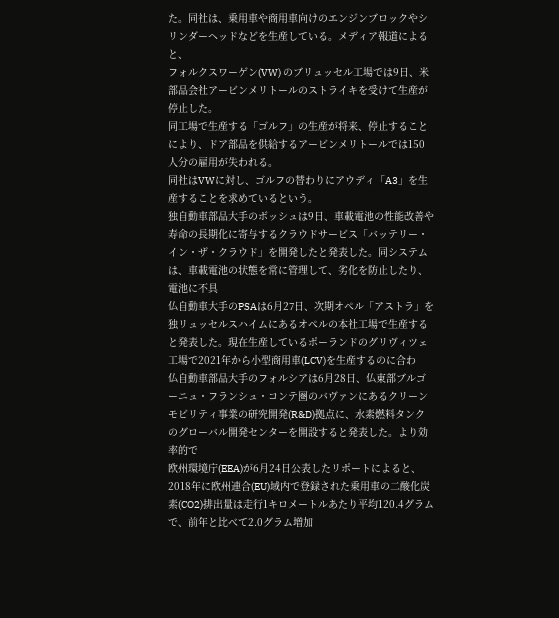た。同社は、乗用車や商用車向けのエンジンブロックやシリンダーヘッドなどを生産している。メディア報道によると、
フォルクスワーゲン(VW) のブリュッセル工場では9日、米部品会社アービンメリトールのストライキを受けて生産が停止した。
同工場で生産する「ゴルフ」の生産が将来、停止することにより、ドア部品を供給するアービンメリトールでは150人分の雇用が失われる。
同社はVWに対し、ゴルフの替わりにアウディ「A3」を生産することを求めているという。
独自動車部品大手のボッシュは9日、車載電池の性能改善や寿命の長期化に寄与するクラウドサービス「バッテリー・イン・ザ・クラウド」を開発したと発表した。同システムは、車載電池の状態を常に管理して、劣化を防止したり、電池に不具
仏自動車大手のPSAは6月27日、次期オペル「アストラ」を独リュッセルスハイムにあるオペルの本社工場で生産すると発表した。現在生産しているポーランドのグリヴィツェ工場で2021年から小型商用車(LCV)を生産するのに合わ
仏自動車部品大手のフォルシアは6月28日、仏東部ブルゴーニュ・フランシュ・コンテ圏のバヴァンにあるクリーンモビリティ事業の研究開発(R&D)拠点に、水素燃料タンクのグローバル開発センターを開設すると発表した。より効率的で
欧州環境庁(EEA)が6月24日公表したリポートによると、2018年に欧州連合(EU)域内で登録された乗用車の二酸化炭素(CO2)排出量は走行1キロメートルあたり平均120.4グラムで、前年と比べて2.0グラム増加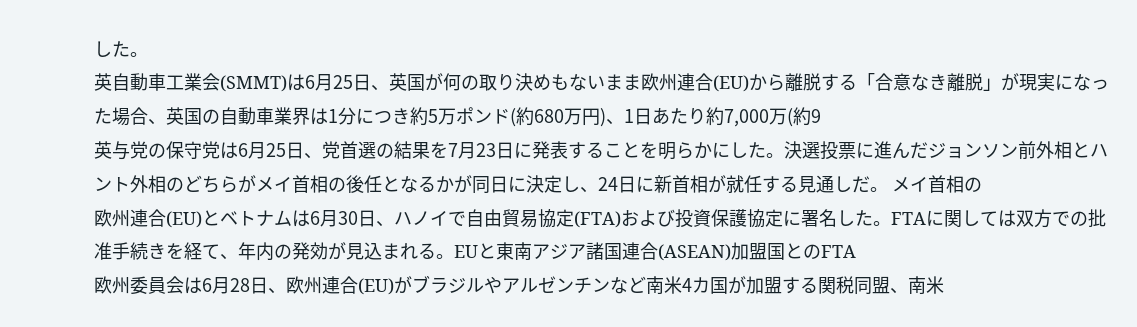した。
英自動車工業会(SMMT)は6月25日、英国が何の取り決めもないまま欧州連合(EU)から離脱する「合意なき離脱」が現実になった場合、英国の自動車業界は1分につき約5万ポンド(約680万円)、1日あたり約7,000万(約9
英与党の保守党は6月25日、党首選の結果を7月23日に発表することを明らかにした。決選投票に進んだジョンソン前外相とハント外相のどちらがメイ首相の後任となるかが同日に決定し、24日に新首相が就任する見通しだ。 メイ首相の
欧州連合(EU)とベトナムは6月30日、ハノイで自由貿易協定(FTA)および投資保護協定に署名した。FTAに関しては双方での批准手続きを経て、年内の発効が見込まれる。EUと東南アジア諸国連合(ASEAN)加盟国とのFTA
欧州委員会は6月28日、欧州連合(EU)がブラジルやアルゼンチンなど南米4カ国が加盟する関税同盟、南米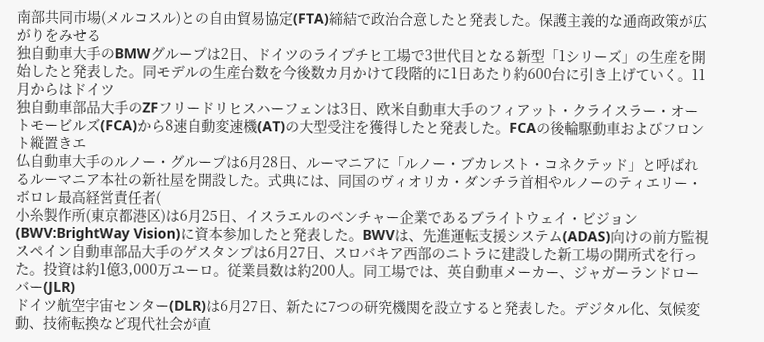南部共同市場(メルコスル)との自由貿易協定(FTA)締結で政治合意したと発表した。保護主義的な通商政策が広がりをみせる
独自動車大手のBMWグループは2日、ドイツのライプチヒ工場で3世代目となる新型「1シリーズ」の生産を開始したと発表した。同モデルの生産台数を今後数カ月かけて段階的に1日あたり約600台に引き上げていく。11月からはドイツ
独自動車部品大手のZFフリードリヒスハーフェンは3日、欧米自動車大手のフィアット・クライスラー・オートモービルズ(FCA)から8速自動変速機(AT)の大型受注を獲得したと発表した。FCAの後輪駆動車およびフロント縦置きエ
仏自動車大手のルノー・グループは6月28日、ルーマニアに「ルノー・ブカレスト・コネクテッド」と呼ばれるルーマニア本社の新社屋を開設した。式典には、同国のヴィオリカ・ダンチラ首相やルノーのティエリー・ボロレ最高経営責任者(
小糸製作所(東京都港区)は6月25日、イスラエルのベンチャー企業であるブライトウェイ・ビジョン(BWV:BrightWay Vision)に資本参加したと発表した。BWVは、先進運転支援システム(ADAS)向けの前方監視
スペイン自動車部品大手のゲスタンプは6月27日、スロバキア西部のニトラに建設した新工場の開所式を行った。投資は約1億3,000万ユーロ。従業員数は約200人。同工場では、英自動車メーカー、ジャガーランドローバー(JLR)
ドイツ航空宇宙センター(DLR)は6月27日、新たに7つの研究機関を設立すると発表した。デジタル化、気候変動、技術転換など現代社会が直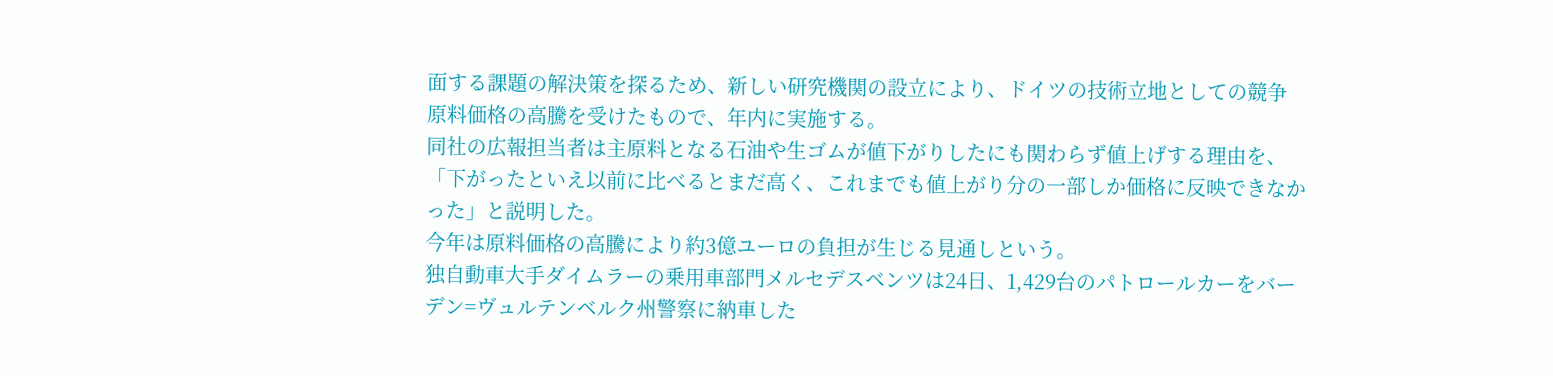面する課題の解決策を探るため、新しい研究機関の設立により、ドイツの技術立地としての競争
原料価格の高騰を受けたもので、年内に実施する。
同社の広報担当者は主原料となる石油や生ゴムが値下がりしたにも関わらず値上げする理由を、「下がったといえ以前に比べるとまだ高く、これまでも値上がり分の一部しか価格に反映できなかった」と説明した。
今年は原料価格の高騰により約3億ユーロの負担が生じる見通しという。
独自動車大手ダイムラーの乗用車部門メルセデスベンツは24日、1,429台のパトロールカーをバーデン=ヴュルテンベルク州警察に納車した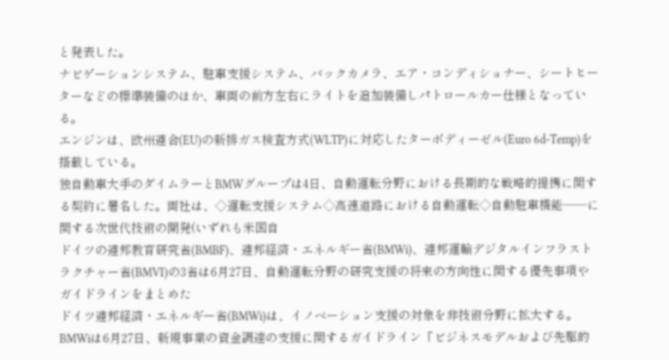と発表した。
ナビゲーションシステム、駐車支援システム、バックカメラ、エア・コンディショナー、シートヒーターなどの標準装備のほか、車両の前方左右にライトを追加装備しパトロールカー仕様となっている。
エンジンは、欧州連合(EU)の新排ガス検査方式(WLTP)に対応したターボディーゼル(Euro 6d-Temp)を搭載している。
独自動車大手のダイムラーとBMWグループは4日、自動運転分野における長期的な戦略的提携に関する契約に署名した。両社は、◇運転支援システム◇高速道路における自動運転◇自動駐車機能――に関する次世代技術の開発(いずれも米国自
ドイツの連邦教育研究省(BMBF)、連邦経済・エネルギー省(BMWi)、連邦運輸デジタルインフラストラクチャー省(BMVI)の3省は6月27日、自動運転分野の研究支援の将来の方向性に関する優先事項やガイドラインをまとめた
ドイツ連邦経済・エネルギー省(BMWi)は、イノベーション支援の対象を非技術分野に拡大する。BMWiは6月27日、新規事業の資金調達の支援に関するガイドライン「ビジネスモデルおよび先駆的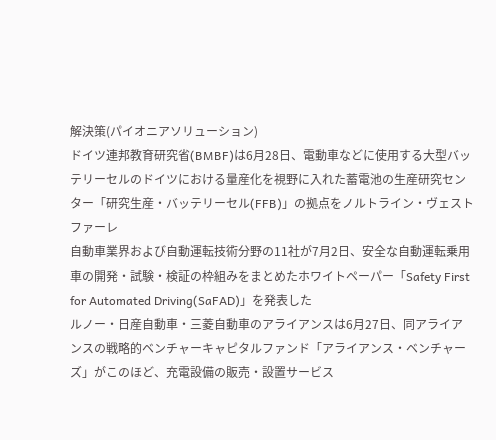解決策(パイオニアソリューション)
ドイツ連邦教育研究省(BMBF)は6月28日、電動車などに使用する大型バッテリーセルのドイツにおける量産化を視野に入れた蓄電池の生産研究センター「研究生産・バッテリーセル(FFB)」の拠点をノルトライン・ヴェストファーレ
自動車業界および自動運転技術分野の11社が7月2日、安全な自動運転乗用車の開発・試験・検証の枠組みをまとめたホワイトペーパー「Safety First for Automated Driving(SaFAD)」を発表した
ルノー・日産自動車・三菱自動車のアライアンスは6月27日、同アライアンスの戦略的ベンチャーキャピタルファンド「アライアンス・ベンチャーズ」がこのほど、充電設備の販売・設置サービス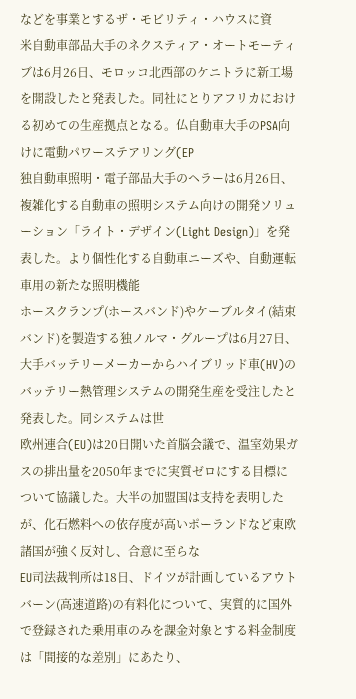などを事業とするザ・モビリティ・ハウスに資
米自動車部品大手のネクスティア・オートモーティブは6月26日、モロッコ北西部のケニトラに新工場を開設したと発表した。同社にとりアフリカにおける初めての生産拠点となる。仏自動車大手のPSA向けに電動パワーステアリング(EP
独自動車照明・電子部品大手のヘラーは6月26日、複雑化する自動車の照明システム向けの開発ソリューション「ライト・デザイン(Light Design)」を発表した。より個性化する自動車ニーズや、自動運転車用の新たな照明機能
ホースクランプ(ホースバンド)やケーブルタイ(結束バンド)を製造する独ノルマ・グループは6月27日、大手バッテリーメーカーからハイブリッド車(HV)のバッテリー熱管理システムの開発生産を受注したと発表した。同システムは世
欧州連合(EU)は20日開いた首脳会議で、温室効果ガスの排出量を2050年までに実質ゼロにする目標について協議した。大半の加盟国は支持を表明したが、化石燃料への依存度が高いポーランドなど東欧諸国が強く反対し、合意に至らな
EU司法裁判所は18日、ドイツが計画しているアウトバーン(高速道路)の有料化について、実質的に国外で登録された乗用車のみを課金対象とする料金制度は「間接的な差別」にあたり、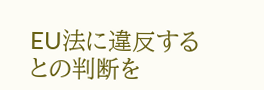EU法に違反するとの判断を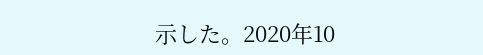示した。2020年10